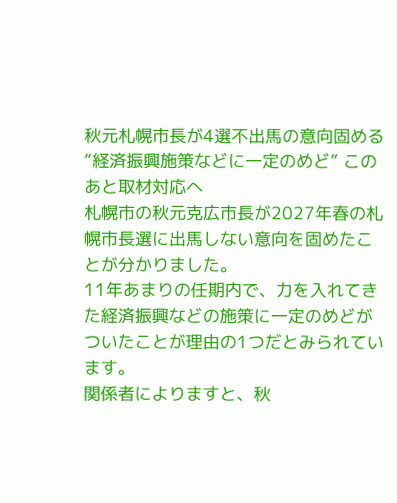秋元札幌市長が4選不出馬の意向固める “経済振興施策などに一定のめど” このあと取材対応へ
札幌市の秋元克広市長が2027年春の札幌市長選に出馬しない意向を固めたことが分かりました。
11年あまりの任期内で、力を入れてきた経済振興などの施策に一定のめどがついたことが理由の1つだとみられています。
関係者によりますと、秋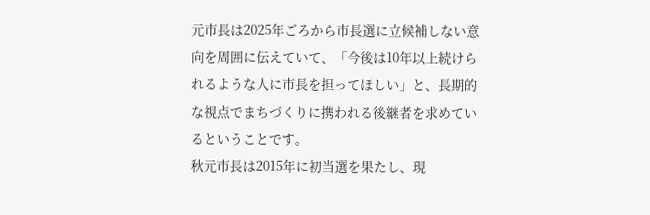元市長は2025年ごろから市長選に立候補しない意向を周囲に伝えていて、「今後は10年以上続けられるような人に市長を担ってほしい」と、長期的な視点でまちづくりに携われる後継者を求めているということです。
秋元市長は2015年に初当選を果たし、現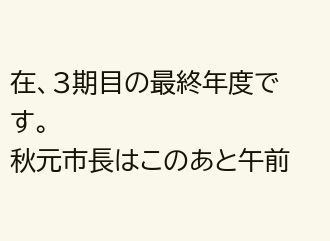在、3期目の最終年度です。
秋元市長はこのあと午前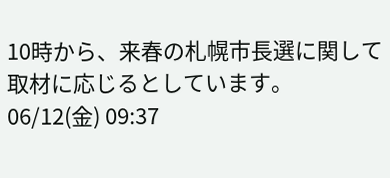10時から、来春の札幌市長選に関して取材に応じるとしています。
06/12(金) 09:37